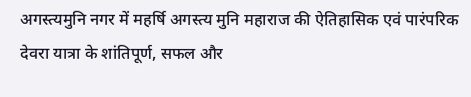अगस्त्यमुनि नगर में महर्षि अगस्त्य मुनि महाराज की ऐतिहासिक एवं पारंपरिक देवरा यात्रा के शांतिपूर्ण, सफल और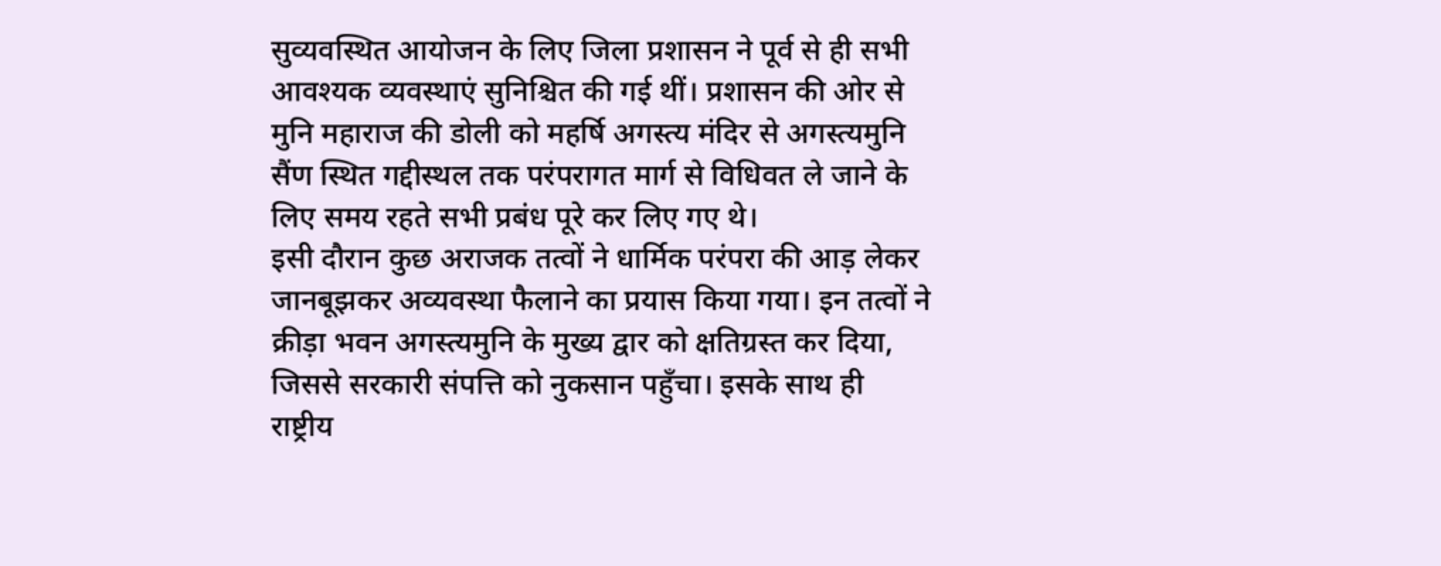सुव्यवस्थित आयोजन के लिए जिला प्रशासन ने पूर्व से ही सभी आवश्यक व्यवस्थाएं सुनिश्चित की गई थीं। प्रशासन की ओर से मुनि महाराज की डोली को महर्षि अगस्त्य मंदिर से अगस्त्यमुनि सैंण स्थित गद्दीस्थल तक परंपरागत मार्ग से विधिवत ले जाने के लिए समय रहते सभी प्रबंध पूरे कर लिए गए थे।
इसी दौरान कुछ अराजक तत्वों ने धार्मिक परंपरा की आड़ लेकर जानबूझकर अव्यवस्था फैलाने का प्रयास किया गया। इन तत्वों ने क्रीड़ा भवन अगस्त्यमुनि के मुख्य द्वार को क्षतिग्रस्त कर दिया, जिससे सरकारी संपत्ति को नुकसान पहुँचा। इसके साथ ही राष्ट्रीय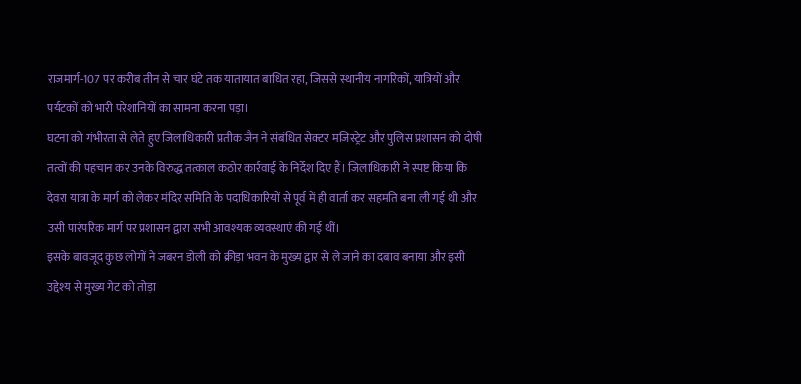राजमार्ग-107 पर करीब तीन से चार घंटे तक यातायात बाधित रहा, जिससे स्थानीय नागरिकों, यात्रियों और पर्यटकों को भारी परेशानियों का सामना करना पड़ा।
घटना को गंभीरता से लेते हुए जिलाधिकारी प्रतीक जैन ने संबंधित सेक्टर मजिस्ट्रेट और पुलिस प्रशासन को दोषी तत्वों की पहचान कर उनके विरुद्ध तत्काल कठोर कार्रवाई के निर्देश दिए हैं। जिलाधिकारी ने स्पष्ट किया कि देवरा यात्रा के मार्ग को लेकर मंदिर समिति के पदाधिकारियों से पूर्व में ही वार्ता कर सहमति बना ली गई थी और उसी पारंपरिक मार्ग पर प्रशासन द्वारा सभी आवश्यक व्यवस्थाएं की गई थीं।
इसके बावजूद कुछ लोगों ने जबरन डोली को क्रीड़ा भवन के मुख्य द्वार से ले जाने का दबाव बनाया और इसी उद्देश्य से मुख्य गेट को तोड़ा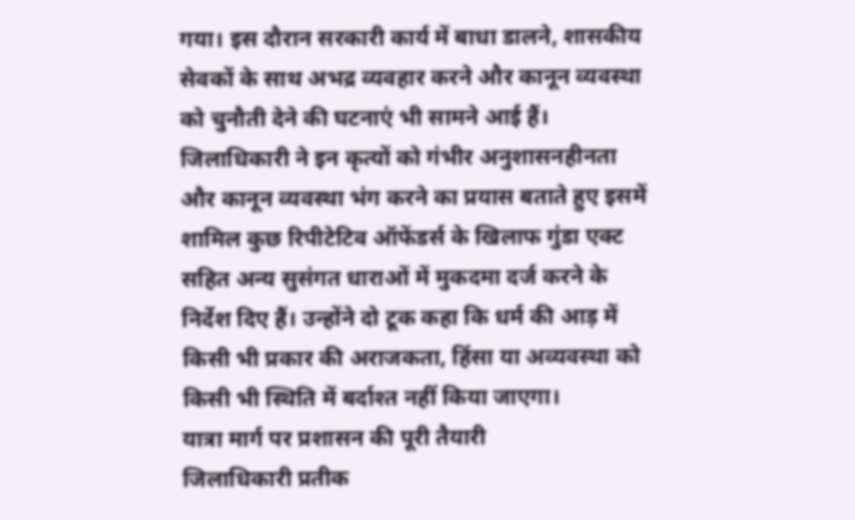गया। इस दौरान सरकारी कार्य में बाधा डालने, शासकीय सेवकों के साथ अभद्र व्यवहार करने और कानून व्यवस्था को चुनौती देने की घटनाएं भी सामने आई हैं।
जिलाधिकारी ने इन कृत्यों को गंभीर अनुशासनहीनता और कानून व्यवस्था भंग करने का प्रयास बताते हुए इसमें शामिल कुछ रिपीटेटिव ऑफेंडर्स के खिलाफ गुंडा एक्ट सहित अन्य सुसंगत धाराओं में मुकदमा दर्ज करने के निर्देश दिए हैं। उन्होंने दो टूक कहा कि धर्म की आड़ में किसी भी प्रकार की अराजकता, हिंसा या अव्यवस्था को किसी भी स्थिति में बर्दाश्त नहीं किया जाएगा।
यात्रा मार्ग पर प्रशासन की पूरी तैयारी
जिलाधिकारी प्रतीक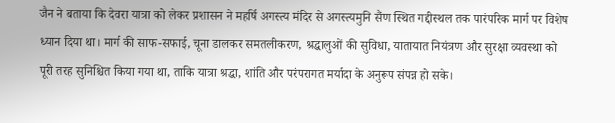जैन ने बताया कि देवरा यात्रा को लेकर प्रशासन ने महर्षि अगस्त्य मंदिर से अगस्त्यमुनि सैंण स्थित गद्दीस्थल तक पारंपरिक मार्ग पर विशेष ध्यान दिया था। मार्ग की साफ-सफाई, चूना डालकर समतलीकरण, श्रद्धालुओं की सुविधा, यातायात नियंत्रण और सुरक्षा व्यवस्था को पूरी तरह सुनिश्चित किया गया था, ताकि यात्रा श्रद्धा, शांति और परंपरागत मर्यादा के अनुरूप संपन्न हो सके।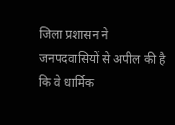जिला प्रशासन ने जनपदवासियों से अपील की है कि वे धार्मिक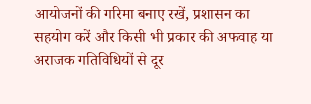आयोजनों की गरिमा बनाए रखें, प्रशासन का सहयोग करें और किसी भी प्रकार की अफवाह या अराजक गतिविधियों से दूर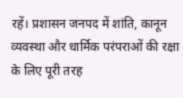रहें। प्रशासन जनपद में शांति, कानून व्यवस्था और धार्मिक परंपराओं की रक्षा के लिए पूरी तरह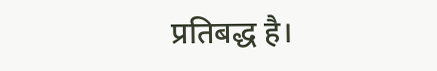प्रतिबद्ध है।